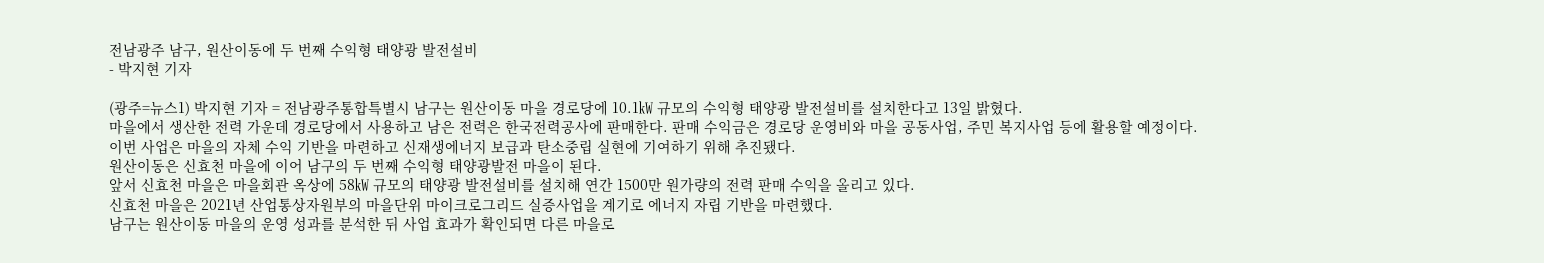전남광주 남구, 원산이동에 두 번째 수익형 태양광 발전설비
- 박지현 기자

(광주=뉴스1) 박지현 기자 = 전남광주통합특별시 남구는 원산이동 마을 경로당에 10.1㎾ 규모의 수익형 태양광 발전설비를 설치한다고 13일 밝혔다.
마을에서 생산한 전력 가운데 경로당에서 사용하고 남은 전력은 한국전력공사에 판매한다. 판매 수익금은 경로당 운영비와 마을 공동사업, 주민 복지사업 등에 활용할 예정이다.
이번 사업은 마을의 자체 수익 기반을 마련하고 신재생에너지 보급과 탄소중립 실현에 기여하기 위해 추진됐다.
원산이동은 신효천 마을에 이어 남구의 두 번째 수익형 태양광발전 마을이 된다.
앞서 신효천 마을은 마을회관 옥상에 58㎾ 규모의 태양광 발전설비를 설치해 연간 1500만 원가량의 전력 판매 수익을 올리고 있다.
신효천 마을은 2021년 산업통상자원부의 마을단위 마이크로그리드 실증사업을 계기로 에너지 자립 기반을 마련했다.
남구는 원산이동 마을의 운영 성과를 분석한 뒤 사업 효과가 확인되면 다른 마을로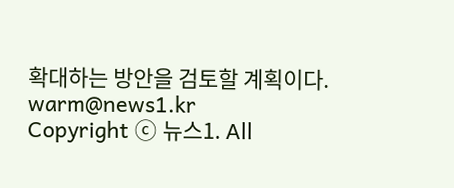확대하는 방안을 검토할 계획이다.
warm@news1.kr
Copyright ⓒ 뉴스1. All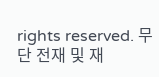rights reserved. 무단 전재 및 재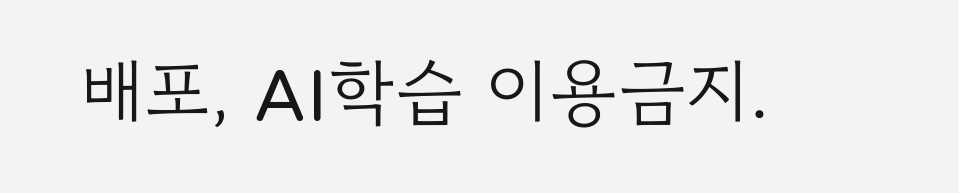배포, AI학습 이용금지.